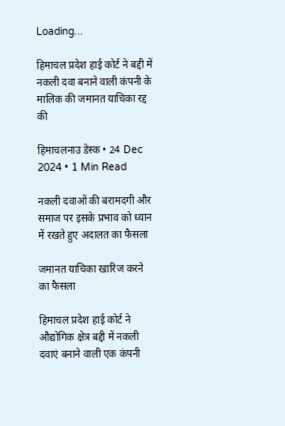Loading...

हिमाचल प्रदेश हाई कोर्ट ने बद्दी में नकली दवा बनाने वाली कंपनी के मालिक की जमानत याचिका रद्द की

हिमाचलनाउ डेस्क • 24 Dec 2024 • 1 Min Read

नकली दवाओं की बरामदगी और समाज पर इसके प्रभाव को ध्यान में रखते हुए अदालत का फैसला

जमानत याचिका खारिज करने का फैसला

हिमाचल प्रदेश हाई कोर्ट ने औद्योगिक क्षेत्र बद्दी में नकली दवाएं बनाने वाली एक कंपनी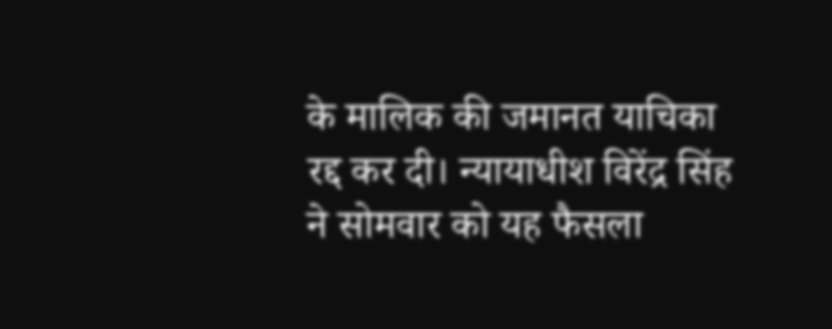के मालिक की जमानत याचिका रद्द कर दी। न्यायाधीश विरेंद्र सिंह ने सोमवार को यह फैसला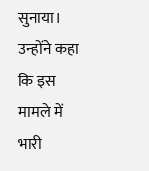सुनाया। उन्होंने कहा कि इस मामले में भारी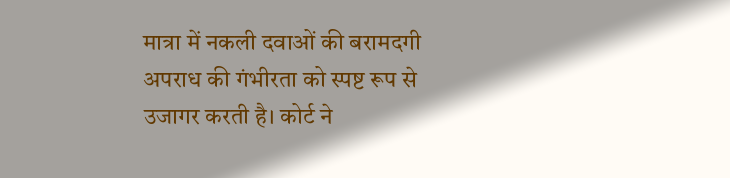मात्रा में नकली दवाओं की बरामदगी अपराध की गंभीरता को स्पष्ट रूप से उजागर करती है। कोर्ट ने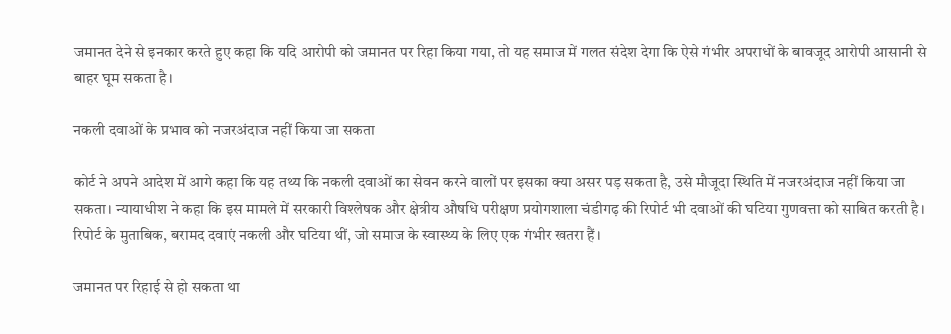जमानत देने से इनकार करते हुए कहा कि यदि आरोपी को जमानत पर रिहा किया गया, तो यह समाज में गलत संदेश देगा कि ऐसे गंभीर अपराधों के बावजूद आरोपी आसानी से बाहर घूम सकता है।

नकली दवाओं के प्रभाव को नजरअंदाज नहीं किया जा सकता

कोर्ट ने अपने आदेश में आगे कहा कि यह तथ्य कि नकली दवाओं का सेवन करने वालों पर इसका क्या असर पड़ सकता है, उसे मौजूदा स्थिति में नजरअंदाज नहीं किया जा सकता। न्यायाधीश ने कहा कि इस मामले में सरकारी विश्लेषक और क्षेत्रीय औषधि परीक्षण प्रयोगशाला चंडीगढ़ की रिपोर्ट भी दवाओं की घटिया गुणवत्ता को साबित करती है। रिपोर्ट के मुताबिक, बरामद दवाएं नकली और घटिया थीं, जो समाज के स्वास्थ्य के लिए एक गंभीर खतरा हैं।

जमानत पर रिहाई से हो सकता था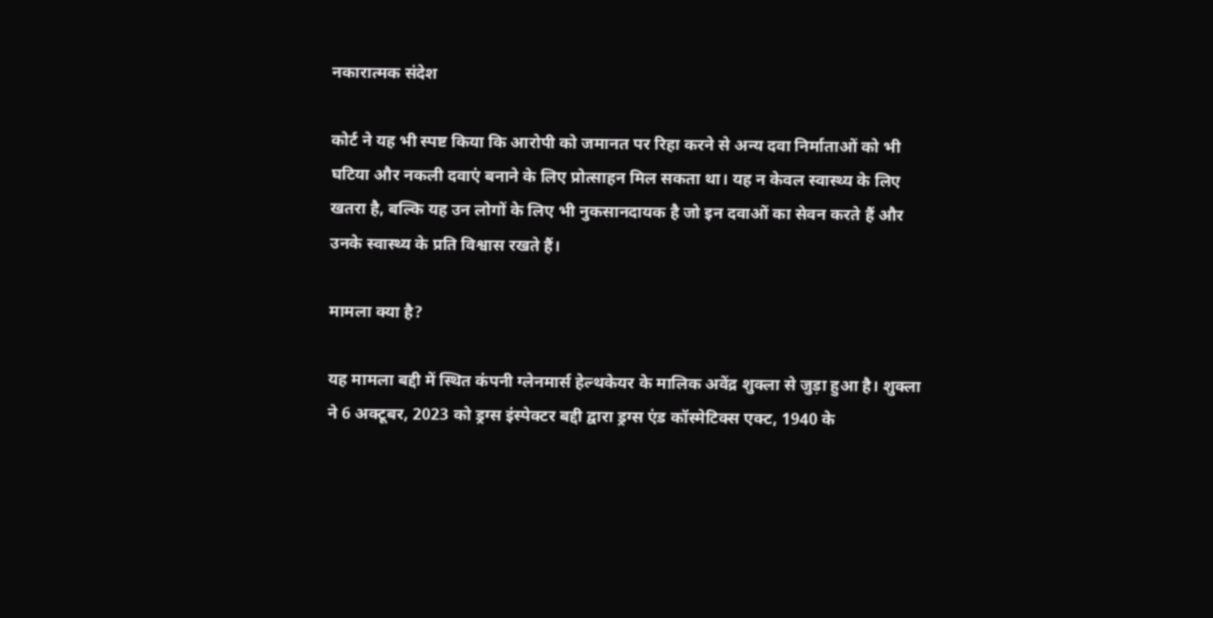नकारात्मक संदेश

कोर्ट ने यह भी स्पष्ट किया कि आरोपी को जमानत पर रिहा करने से अन्य दवा निर्माताओं को भी घटिया और नकली दवाएं बनाने के लिए प्रोत्साहन मिल सकता था। यह न केवल स्वास्थ्य के लिए खतरा है, बल्कि यह उन लोगों के लिए भी नुकसानदायक है जो इन दवाओं का सेवन करते हैं और उनके स्वास्थ्य के प्रति विश्वास रखते हैं।

मामला क्या है?

यह मामला बद्दी में स्थित कंपनी ग्लेनमार्स हेल्थकेयर के मालिक अवेंद्र शुक्ला से जुड़ा हुआ है। शुक्ला ने 6 अक्टूबर, 2023 को ड्रग्स इंस्पेक्टर बद्दी द्वारा ड्रग्स एंड कॉस्मेटिक्स एक्ट, 1940 के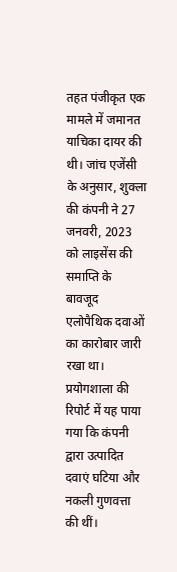तहत पंजीकृत एक मामले में जमानत याचिका दायर की थी। जांच एजेंसी के अनुसार, शुक्ला की कंपनी ने 27 जनवरी, 2023 को लाइसेंस की समाप्ति के बावजूद एलोपैथिक दवाओं का कारोबार जारी रखा था। प्रयोगशाला की रिपोर्ट में यह पाया गया कि कंपनी द्वारा उत्पादित दवाएं घटिया और नकली गुणवत्ता की थीं।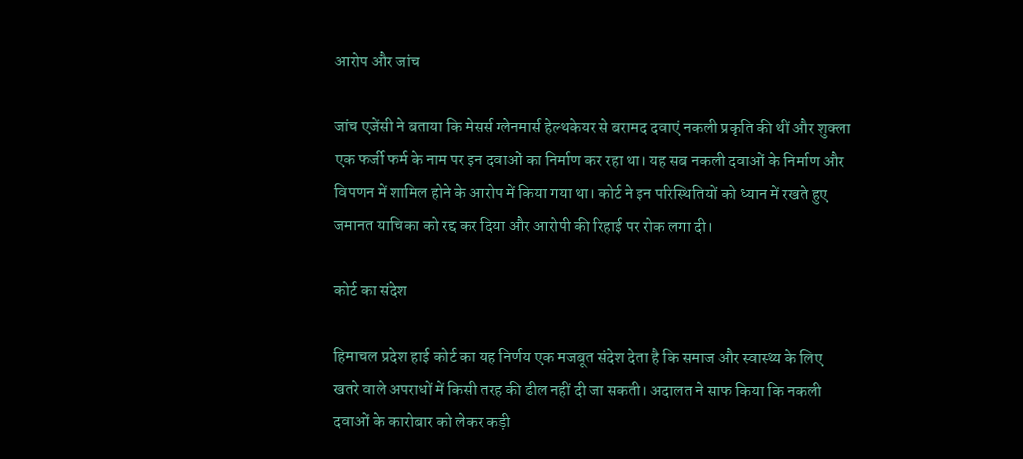आरोप और जांच

जांच एजेंसी ने बताया कि मेसर्स ग्लेनमार्स हेल्थकेयर से बरामद दवाएं नकली प्रकृति की थीं और शुक्ला एक फर्जी फर्म के नाम पर इन दवाओं का निर्माण कर रहा था। यह सब नकली दवाओं के निर्माण और विपणन में शामिल होने के आरोप में किया गया था। कोर्ट ने इन परिस्थितियों को ध्यान में रखते हुए जमानत याचिका को रद्द कर दिया और आरोपी की रिहाई पर रोक लगा दी।

कोर्ट का संदेश

हिमाचल प्रदेश हाई कोर्ट का यह निर्णय एक मजबूत संदेश देता है कि समाज और स्वास्थ्य के लिए खतरे वाले अपराधों में किसी तरह की ढील नहीं दी जा सकती। अदालत ने साफ किया कि नकली दवाओं के कारोबार को लेकर कड़ी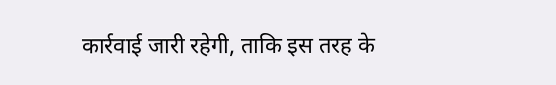कार्रवाई जारी रहेगी, ताकि इस तरह के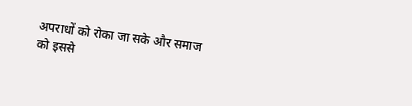अपराधों को रोका जा सके और समाज को इससे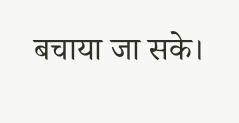बचाया जा सके।